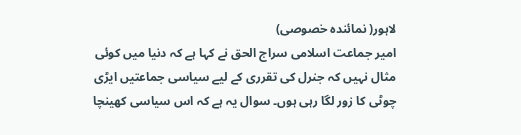لاہور( نمائندہ خصوصی)
امیر جماعت اسلامی سراج الحق نے کہا ہے کہ دنیا میں کوئی مثال نہیں کہ جنرل کی تقرری کے لیے سیاسی جماعتیں ایڑی چوٹی کا زور لگا رہی ہوں۔ سوال یہ ہے کہ اس سیاسی کھینچا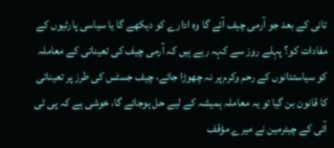تانی کے بعد جو آرمی چیف آئے گا وہ ادارے کو دیکھے گا یا سیاسی پارٹیوں کے مفادات کو؟ پہلے روز سے کہہ رہے ہیں کہ آرمی چیف کی تعیناتی کے معاملہ کو سیاستدانوں کے رحم وکرم پر نہ چھوڑا جائے، چیف جسٹس کی طرز پر تعیناتی کا قانون بن گیا تو یہ معاملہ ہمیشہ کے لیے حل ہوجائے گا، خوشی ہے کہ پی ٹی آئی کے چیئرمین نے میرے مؤقف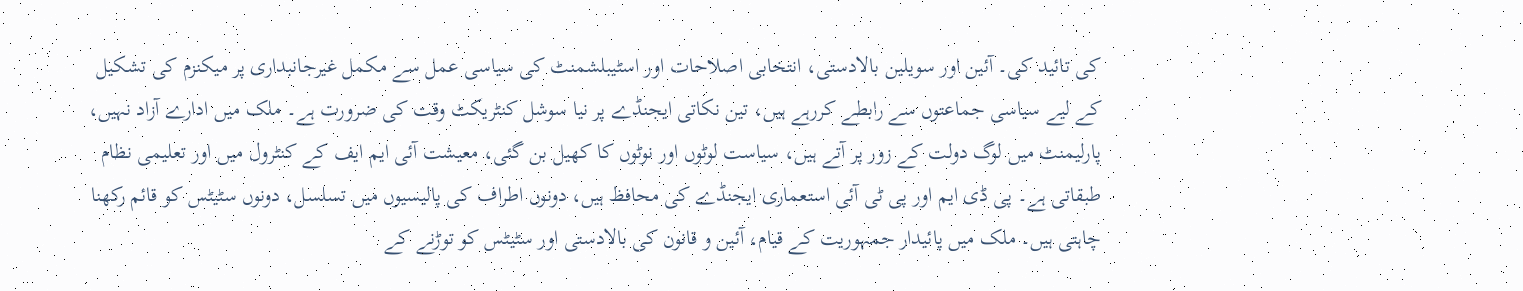کی تائید کی۔ آئین اور سویلین بالادستی، انتخابی اصلاحات اور اسٹیبلشمنٹ کی سیاسی عمل سے مکمل غیرجانبداری پر میکنزم کی تشکیل کے لیے سیاسی جماعتوں سے رابطے کررہے ہیں، تین نکاتی ایجنڈے پر نیا سوشل کنٹریکٹ وقت کی ضرورت ہے۔ ملک میں ادارے آزاد نہیں، پارلیمنٹ میں لوگ دولت کے زور پر آتے ہیں، سیاست لوٹوں اور نوٹوں کا کھیل بن گئی، معیشت آئی ایم ایف کے کنٹرول میں اور تعلیمی نظام طبقاتی ہے۔ پی ڈی ایم اور پی ٹی آئی استعماری ایجنڈے کی محافظ ہیں، دونوں اطراف کی پالیسیوں میں تسلسل، دونوں سٹیٹس کو قائم رکھنا چاہتی ہیں۔ ملک میں پائیدار جمہوریت کے قیام، آئین و قانون کی بالادستی اور سٹیٹس کو توڑنے کے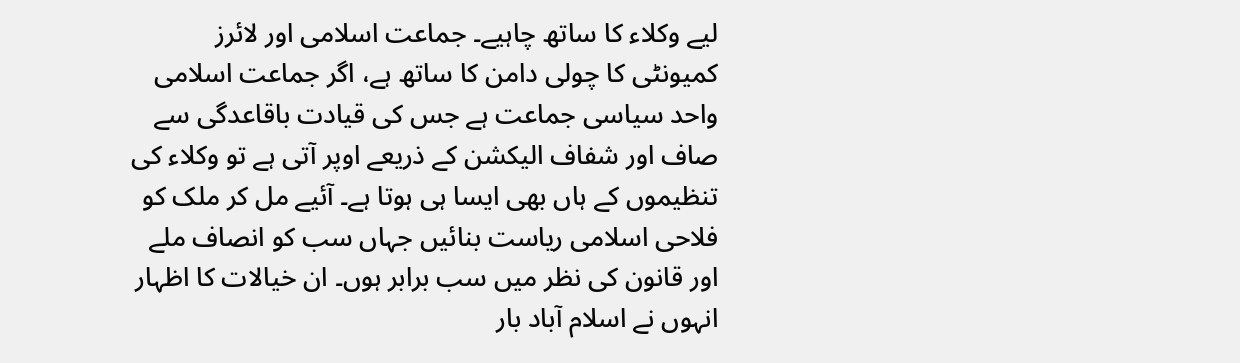لیے وکلاء کا ساتھ چاہیے۔ جماعت اسلامی اور لائرز کمیونٹی کا چولی دامن کا ساتھ ہے، اگر جماعت اسلامی واحد سیاسی جماعت ہے جس کی قیادت باقاعدگی سے صاف اور شفاف الیکشن کے ذریعے اوپر آتی ہے تو وکلاء کی تنظیموں کے ہاں بھی ایسا ہی ہوتا ہے۔ آئیے مل کر ملک کو فلاحی اسلامی ریاست بنائیں جہاں سب کو انصاف ملے اور قانون کی نظر میں سب برابر ہوں۔ ان خیالات کا اظہار انہوں نے اسلام آباد بار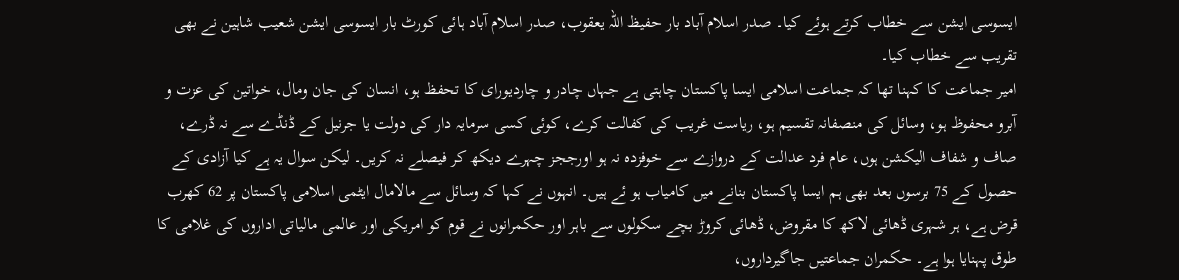ایسوسی ایشن سے خطاب کرتے ہوئے کیا۔ صدر اسلام آباد بار حفیظ اللہ یعقوب، صدر اسلام آباد ہائی کورٹ بار ایسوسی ایشن شعیب شاہین نے بھی تقریب سے خطاب کیا۔
امیر جماعت کا کہنا تھا کہ جماعت اسلامی ایسا پاکستان چاہتی ہے جہاں چادر و چاردیورای کا تحفظ ہو، انسان کی جان ومال، خواتین کی عزت و آبرو محفوظ ہو، وسائل کی منصفانہ تقسیم ہو، ریاست غریب کی کفالت کرے، کوئی کسی سرمایہ دار کی دولت یا جرنیل کے ڈنڈے سے نہ ڈرے، صاف و شفاف الیکشن ہوں، عام فرد عدالت کے دروازے سے خوفزدہ نہ ہو اورججز چہرے دیکھ کر فیصلے نہ کریں۔ لیکن سوال یہ ہے کیا آزادی کے حصول کے 75 برسوں بعد بھی ہم ایسا پاکستان بنانے میں کامیاب ہو ئے ہیں۔ انہوں نے کہا کہ وسائل سے مالامال ایٹمی اسلامی پاکستان پر 62 کھرب قرض ہے، ہر شہری ڈھائی لاکھ کا مقروض، ڈھائی کروڑ بچے سکولوں سے باہر اور حکمرانوں نے قوم کو امریکی اور عالمی مالیاتی اداروں کی غلامی کا طوق پہنایا ہوا ہے۔ حکمران جماعتیں جاگیرداروں،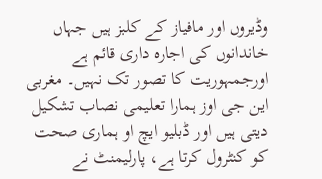وڈیروں اور مافیاز کے کلبز ہیں جہاں خاندانوں کی اجارہ داری قائم ہے اورجمہوریت کا تصور تک نہیں۔ مغربی این جی اوز ہمارا تعلیمی نصاب تشکیل دیتی ہیں اور ڈبلیو ایچ او ہماری صحت کو کنٹرول کرتا ہے، پارلیمنٹ نے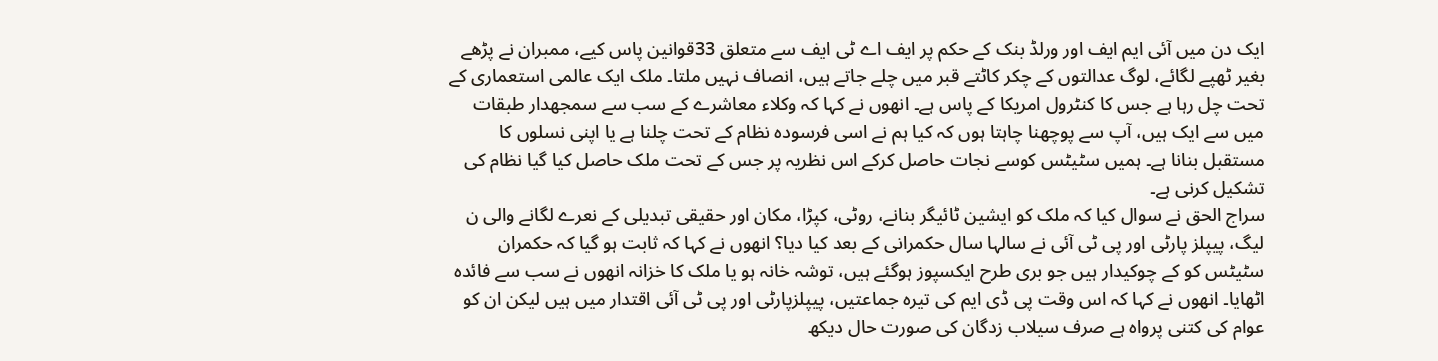ایک دن میں آئی ایم ایف اور ورلڈ بنک کے حکم پر ایف اے ٹی ایف سے متعلق 33قوانین پاس کیے، ممبران نے پڑھے بغیر ٹھپے لگائے، لوگ عدالتوں کے چکر کاٹتے قبر میں چلے جاتے ہیں، انصاف نہیں ملتا۔ ملک ایک عالمی استعماری کے تحت چل رہا ہے جس کا کنٹرول امریکا کے پاس ہے۔ انھوں نے کہا کہ وکلاء معاشرے کے سب سے سمجھدار طبقات میں سے ایک ہیں، آپ سے پوچھنا چاہتا ہوں کہ کیا ہم نے اسی فرسودہ نظام کے تحت چلنا ہے یا اپنی نسلوں کا مستقبل بنانا ہے۔ ہمیں سٹیٹس کوسے نجات حاصل کرکے اس نظریہ پر جس کے تحت ملک حاصل کیا گیا نظام کی تشکیل کرنی ہے۔
سراج الحق نے سوال کیا کہ ملک کو ایشین ٹائیگر بنانے، روٹی، کپڑا، مکان اور حقیقی تبدیلی کے نعرے لگانے والی ن لیگ، پیپلز پارٹی اور پی ٹی آئی نے سالہا سال حکمرانی کے بعد کیا دیا؟ انھوں نے کہا کہ ثابت ہو گیا کہ حکمران سٹیٹس کو کے چوکیدار ہیں جو بری طرح ایکسپوز ہوگئے ہیں، توشہ خانہ ہو یا ملک کا خزانہ انھوں نے سب سے فائدہ اٹھایا۔ انھوں نے کہا کہ اس وقت پی ڈی ایم کی تیرہ جماعتیں، پیپلزپارٹی اور پی ٹی آئی اقتدار میں ہیں لیکن ان کو عوام کی کتنی پرواہ ہے صرف سیلاب زدگان کی صورت حال دیکھ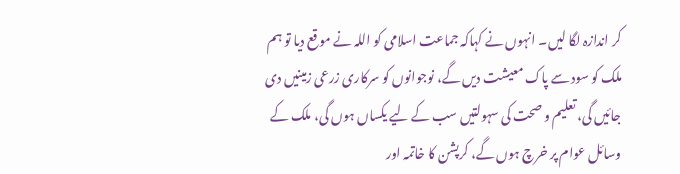کر اندازہ لگا لیں۔ انہوں نے کہاکہ جماعت اسلامی کو اللہ نے موقع دیا تو ہم ملک کو سود سے پاک معیشت دیں گے، نوجوانوں کو سرکاری زرعی زمینیں دی جائیں گی، تعلیم و صحت کی سہولتیں سب کے لیے یکساں ہوں گی، ملک کے وسائل عوام پر خرچ ہوں گے، کرپشن کا خاتمہ اور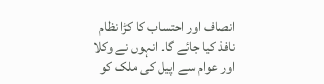انصاف اور احتساب کا کڑا نظام نافذ کیا جائے گا۔ انہوں نے وکلا اور عوام سے اپیل کی ملک کو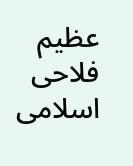عظیم فلاحی اسلامی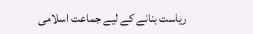ریاست بنانے کے لیے جماعت اسلامی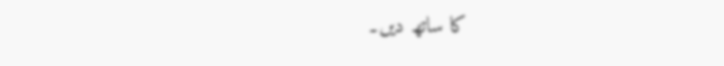کا ساتھ دیں۔